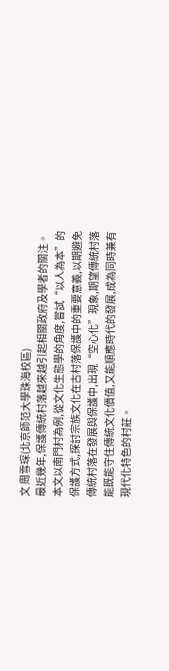文 周雪琛(北京師范大學珠海校區)
最近幾年,保護傳統村落越來越引起相關政府及學者的關注。本文以南門村為例,從文化生態學的角度,嘗試“以人為本”的保護方式,探討宗族文化在古村落保護中的重要意義,以期避免傳統村落在發展與保護中,出現“空心化”現象,期望傳統村落能既能守住傳統文化價值,又能順應時代的發展,成為同時兼有現代化特色的村莊。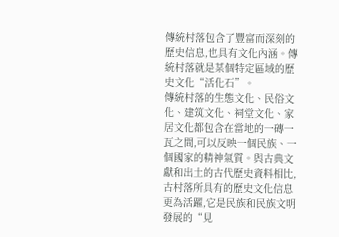傳統村落包含了豐富而深刻的歷史信息,也具有文化內涵。傳統村落就是某個特定區域的歷史文化“活化石”。
傳統村落的生態文化、民俗文化、建筑文化、祠堂文化、家居文化都包含在當地的一磚一瓦之間,可以反映一個民族、一個國家的精神氣質。與古典文獻和出土的古代歷史資料相比,古村落所具有的歷史文化信息更為活躍,它是民族和民族文明發展的“見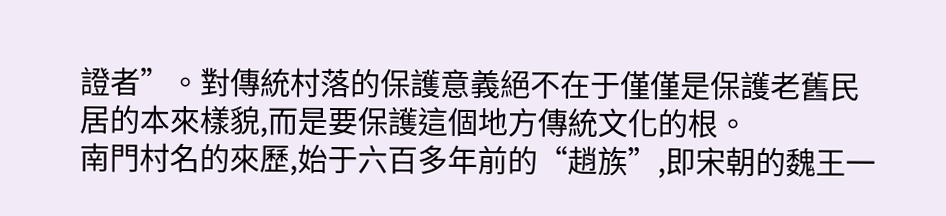證者”。對傳統村落的保護意義絕不在于僅僅是保護老舊民居的本來樣貌,而是要保護這個地方傳統文化的根。
南門村名的來歷,始于六百多年前的“趙族”,即宋朝的魏王一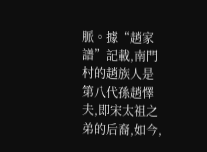脈。據“趙家譜”記載,南門村的趙族人是第八代孫趙懌夫,即宋太祖之弟的后裔,如今,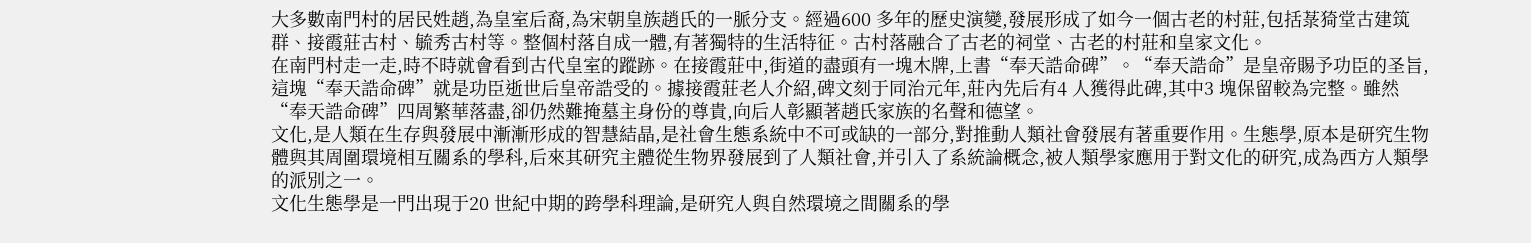大多數南門村的居民姓趙,為皇室后裔,為宋朝皇族趙氏的一脈分支。經過600 多年的歷史演變,發展形成了如今一個古老的村莊,包括菉猗堂古建筑群、接霞莊古村、毓秀古村等。整個村落自成一體,有著獨特的生活特征。古村落融合了古老的祠堂、古老的村莊和皇家文化。
在南門村走一走,時不時就會看到古代皇室的蹤跡。在接霞莊中,街道的盡頭有一塊木牌,上書“奉天誥命碑”。“奉天誥命”是皇帝賜予功臣的圣旨,這塊“奉天誥命碑”就是功臣逝世后皇帝誥受的。據接霞莊老人介紹,碑文刻于同治元年,莊內先后有4 人獲得此碑,其中3 塊保留較為完整。雖然“奉天誥命碑”四周繁華落盡,卻仍然難掩墓主身份的尊貴,向后人彰顯著趙氏家族的名聲和德望。
文化,是人類在生存與發展中漸漸形成的智慧結晶,是社會生態系統中不可或缺的一部分,對推動人類社會發展有著重要作用。生態學,原本是研究生物體與其周圍環境相互關系的學科,后來其研究主體從生物界發展到了人類社會,并引入了系統論概念,被人類學家應用于對文化的研究,成為西方人類學的派別之一。
文化生態學是一門出現于20 世紀中期的跨學科理論,是研究人與自然環境之間關系的學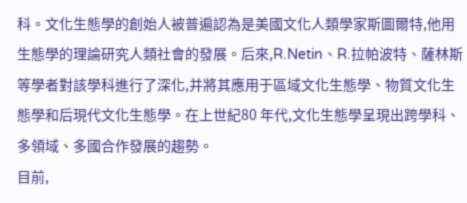科。文化生態學的創始人被普遍認為是美國文化人類學家斯圖爾特,他用生態學的理論研究人類社會的發展。后來,R.Netin、R.拉帕波特、薩林斯等學者對該學科進行了深化,并將其應用于區域文化生態學、物質文化生態學和后現代文化生態學。在上世紀80 年代,文化生態學呈現出跨學科、多領域、多國合作發展的趨勢。
目前,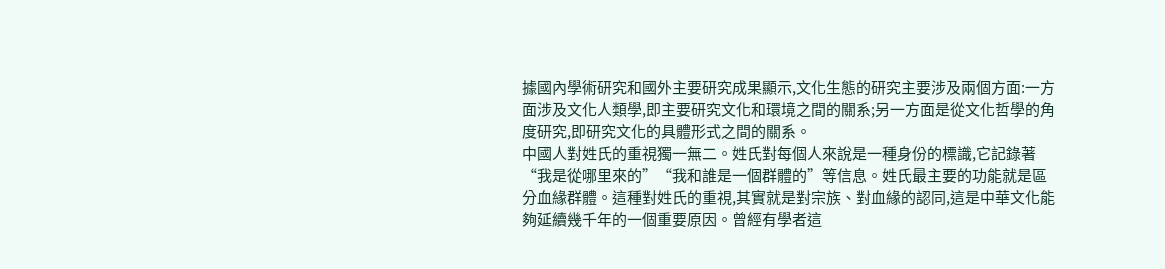據國內學術研究和國外主要研究成果顯示,文化生態的研究主要涉及兩個方面:一方面涉及文化人類學,即主要研究文化和環境之間的關系;另一方面是從文化哲學的角度研究,即研究文化的具體形式之間的關系。
中國人對姓氏的重視獨一無二。姓氏對每個人來說是一種身份的標識,它記錄著“我是從哪里來的”“我和誰是一個群體的”等信息。姓氏最主要的功能就是區分血緣群體。這種對姓氏的重視,其實就是對宗族、對血緣的認同,這是中華文化能夠延續幾千年的一個重要原因。曾經有學者這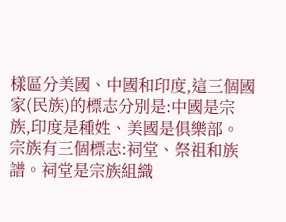樣區分美國、中國和印度,這三個國家(民族)的標志分別是:中國是宗族,印度是種姓、美國是俱樂部。
宗族有三個標志:祠堂、祭祖和族譜。祠堂是宗族組織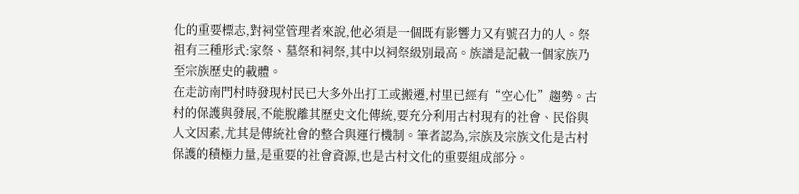化的重要標志,對祠堂管理者來說,他必須是一個既有影響力又有號召力的人。祭祖有三種形式:家祭、墓祭和祠祭,其中以祠祭級別最高。族譜是記載一個家族乃至宗族歷史的載體。
在走訪南門村時發現村民已大多外出打工或搬遷,村里已經有“空心化”趨勢。古村的保護與發展,不能脫離其歷史文化傳統,要充分利用古村現有的社會、民俗與人文因素,尤其是傳統社會的整合與運行機制。筆者認為,宗族及宗族文化是古村保護的積極力量,是重要的社會資源,也是古村文化的重要組成部分。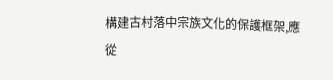構建古村落中宗族文化的保護框架,應從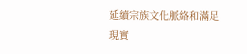延續宗族文化脈絡和滿足現實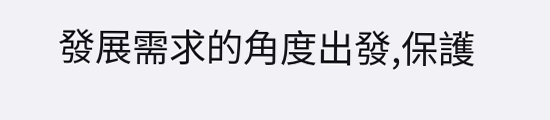發展需求的角度出發,保護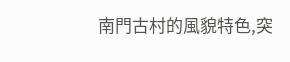南門古村的風貌特色,突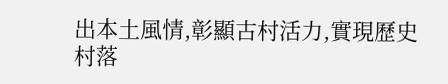出本土風情,彰顯古村活力,實現歷史村落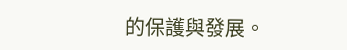的保護與發展。